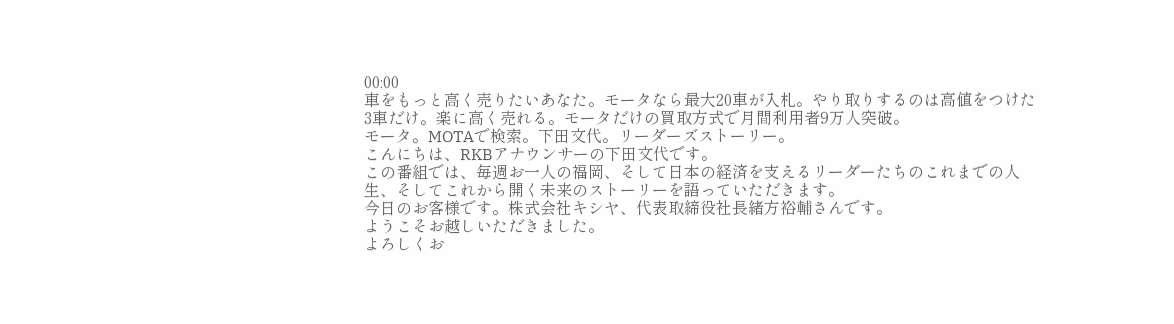00:00
車をもっと高く売りたいあなた。モータなら最大20車が入札。やり取りするのは高値をつけた3車だけ。楽に高く売れる。モータだけの買取方式で月間利用者9万人突破。
モータ。MOTAで検索。下田文代。リーダーズストーリー。
こんにちは、RKBアナウンサーの下田文代です。
この番組では、毎週お一人の福岡、そして日本の経済を支えるリーダーたちのこれまでの人生、そしてこれから開く未来のストーリーを語っていただきます。
今日のお客様です。株式会社キシヤ、代表取締役社長緒方裕輔さんです。
ようこそお越しいただきました。
よろしくお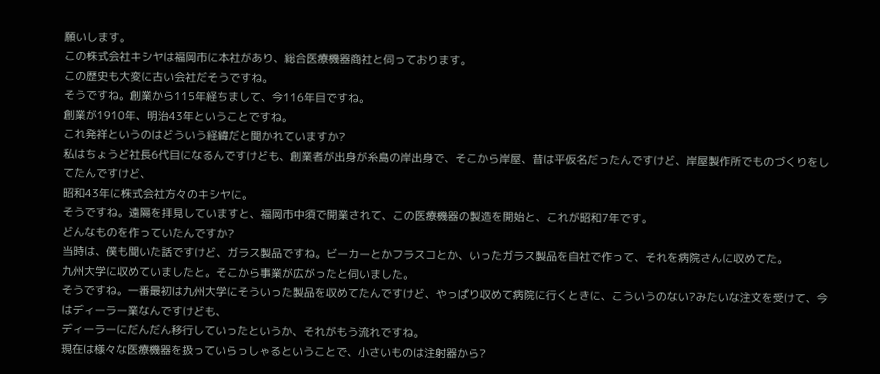願いします。
この株式会社キシヤは福岡市に本社があり、総合医療機器商社と伺っております。
この歴史も大変に古い会社だそうですね。
そうですね。創業から115年経ちまして、今116年目ですね。
創業が1910年、明治43年ということですね。
これ発祥というのはどういう経緯だと聞かれていますか?
私はちょうど社長6代目になるんですけども、創業者が出身が糸島の岸出身で、そこから岸屋、昔は平仮名だったんですけど、岸屋製作所でものづくりをしてたんですけど、
昭和43年に株式会社方々のキシヤに。
そうですね。遠隔を拝見していますと、福岡市中須で開業されて、この医療機器の製造を開始と、これが昭和7年です。
どんなものを作っていたんですか?
当時は、僕も聞いた話ですけど、ガラス製品ですね。ビーカーとかフラスコとか、いったガラス製品を自社で作って、それを病院さんに収めてた。
九州大学に収めていましたと。そこから事業が広がったと伺いました。
そうですね。一番最初は九州大学にそういった製品を収めてたんですけど、やっぱり収めて病院に行くときに、こういうのない?みたいな注文を受けて、今はディーラー業なんですけども、
ディーラーにだんだん移行していったというか、それがもう流れですね。
現在は様々な医療機器を扱っていらっしゃるということで、小さいものは注射器から?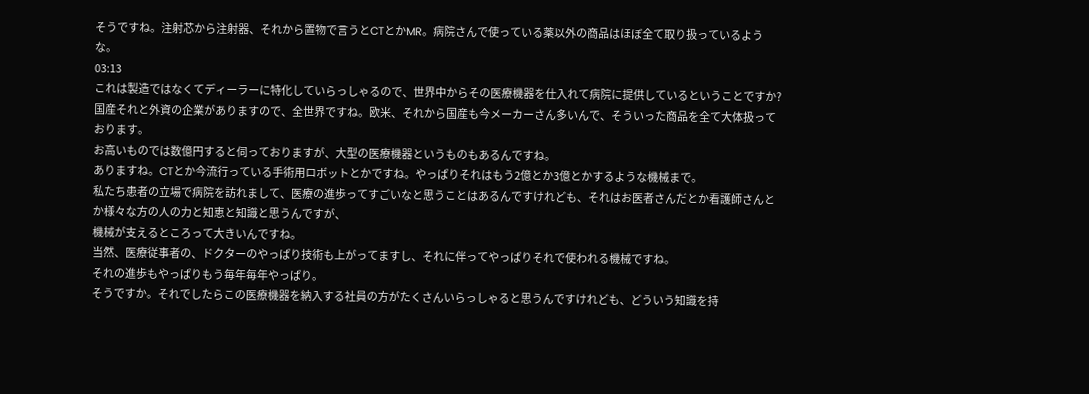そうですね。注射芯から注射器、それから置物で言うとCTとかMR。病院さんで使っている薬以外の商品はほぼ全て取り扱っているような。
03:13
これは製造ではなくてディーラーに特化していらっしゃるので、世界中からその医療機器を仕入れて病院に提供しているということですか?
国産それと外資の企業がありますので、全世界ですね。欧米、それから国産も今メーカーさん多いんで、そういった商品を全て大体扱っております。
お高いものでは数億円すると伺っておりますが、大型の医療機器というものもあるんですね。
ありますね。CTとか今流行っている手術用ロボットとかですね。やっぱりそれはもう2億とか3億とかするような機械まで。
私たち患者の立場で病院を訪れまして、医療の進歩ってすごいなと思うことはあるんですけれども、それはお医者さんだとか看護師さんとか様々な方の人の力と知恵と知識と思うんですが、
機械が支えるところって大きいんですね。
当然、医療従事者の、ドクターのやっぱり技術も上がってますし、それに伴ってやっぱりそれで使われる機械ですね。
それの進歩もやっぱりもう毎年毎年やっぱり。
そうですか。それでしたらこの医療機器を納入する社員の方がたくさんいらっしゃると思うんですけれども、どういう知識を持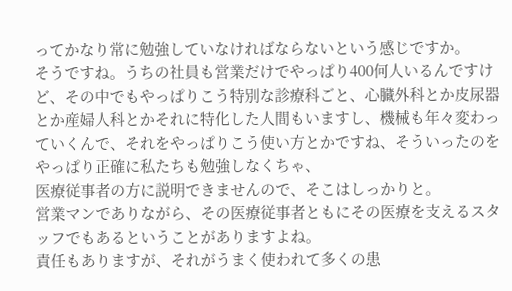ってかなり常に勉強していなければならないという感じですか。
そうですね。うちの社員も営業だけでやっぱり400何人いるんですけど、その中でもやっぱりこう特別な診療科ごと、心臓外科とか皮尿器とか産婦人科とかそれに特化した人間もいますし、機械も年々変わっていくんで、それをやっぱりこう使い方とかですね、そういったのをやっぱり正確に私たちも勉強しなくちゃ、
医療従事者の方に説明できませんので、そこはしっかりと。
営業マンでありながら、その医療従事者ともにその医療を支えるスタッフでもあるということがありますよね。
責任もありますが、それがうまく使われて多くの患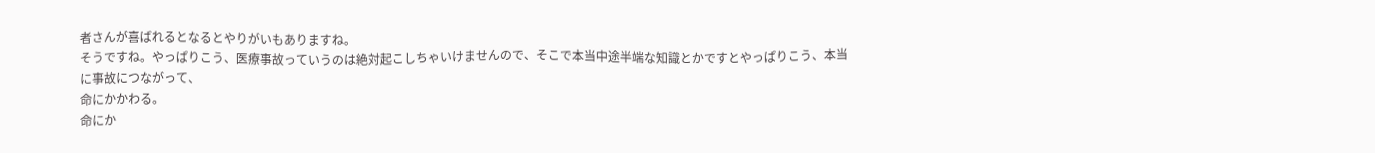者さんが喜ばれるとなるとやりがいもありますね。
そうですね。やっぱりこう、医療事故っていうのは絶対起こしちゃいけませんので、そこで本当中途半端な知識とかですとやっぱりこう、本当に事故につながって、
命にかかわる。
命にか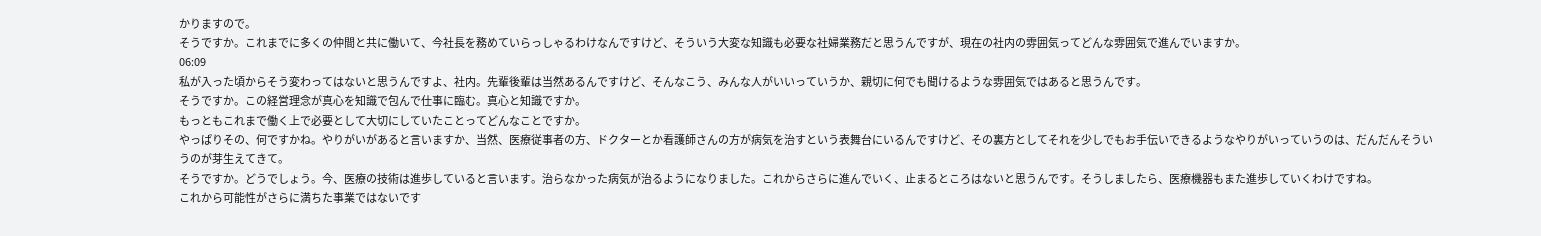かりますので。
そうですか。これまでに多くの仲間と共に働いて、今社長を務めていらっしゃるわけなんですけど、そういう大変な知識も必要な社婦業務だと思うんですが、現在の社内の雰囲気ってどんな雰囲気で進んでいますか。
06:09
私が入った頃からそう変わってはないと思うんですよ、社内。先輩後輩は当然あるんですけど、そんなこう、みんな人がいいっていうか、親切に何でも聞けるような雰囲気ではあると思うんです。
そうですか。この経営理念が真心を知識で包んで仕事に臨む。真心と知識ですか。
もっともこれまで働く上で必要として大切にしていたことってどんなことですか。
やっぱりその、何ですかね。やりがいがあると言いますか、当然、医療従事者の方、ドクターとか看護師さんの方が病気を治すという表舞台にいるんですけど、その裏方としてそれを少しでもお手伝いできるようなやりがいっていうのは、だんだんそういうのが芽生えてきて。
そうですか。どうでしょう。今、医療の技術は進歩していると言います。治らなかった病気が治るようになりました。これからさらに進んでいく、止まるところはないと思うんです。そうしましたら、医療機器もまた進歩していくわけですね。
これから可能性がさらに満ちた事業ではないです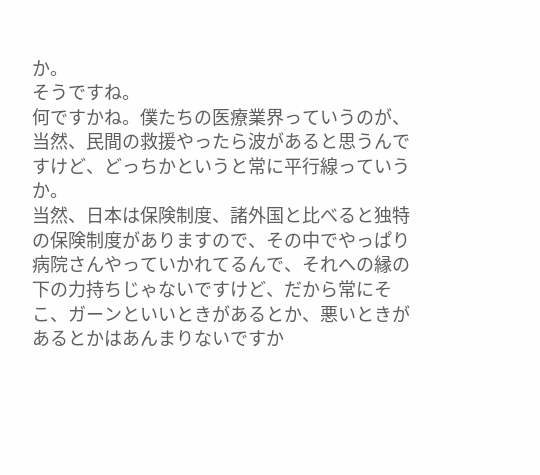か。
そうですね。
何ですかね。僕たちの医療業界っていうのが、当然、民間の救援やったら波があると思うんですけど、どっちかというと常に平行線っていうか。
当然、日本は保険制度、諸外国と比べると独特の保険制度がありますので、その中でやっぱり病院さんやっていかれてるんで、それへの縁の下の力持ちじゃないですけど、だから常にそこ、ガーンといいときがあるとか、悪いときがあるとかはあんまりないですか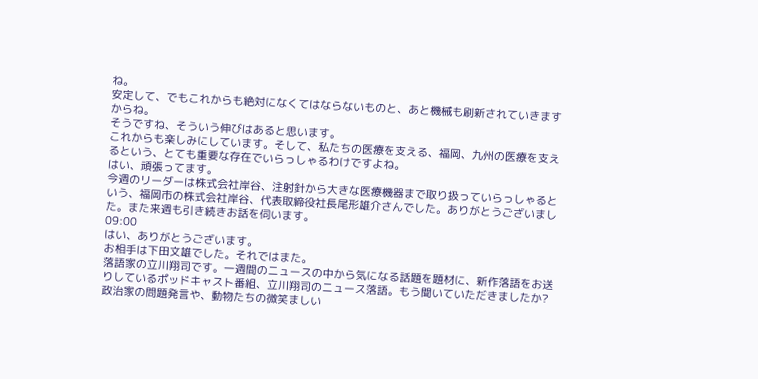ね。
安定して、でもこれからも絶対になくてはならないものと、あと機械も刷新されていきますからね。
そうですね、そういう伸びはあると思います。
これからも楽しみにしています。そして、私たちの医療を支える、福岡、九州の医療を支えるという、とても重要な存在でいらっしゃるわけですよね。
はい、頑張ってます。
今週のリーダーは株式会社岸谷、注射針から大きな医療機器まで取り扱っていらっしゃるという、福岡市の株式会社岸谷、代表取締役社長尾形雄介さんでした。ありがとうございました。また来週も引き続きお話を伺います。
09:00
はい、ありがとうございます。
お相手は下田文雄でした。それではまた。
落語家の立川翔司です。一週間のニュースの中から気になる話題を題材に、新作落語をお送りしているポッドキャスト番組、立川翔司のニュース落語。もう聞いていただきましたか?政治家の問題発言や、動物たちの微笑ましい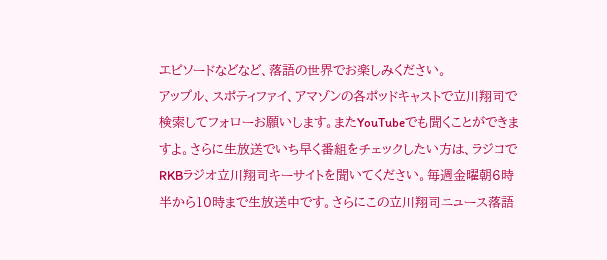エピソードなどなど、落語の世界でお楽しみください。
アップル、スポティファイ、アマゾンの各ポッドキャストで立川翔司で検索してフォローお願いします。またYouTubeでも聞くことができますよ。さらに生放送でいち早く番組をチェックしたい方は、ラジコでRKBラジオ立川翔司キーサイトを聞いてください。毎週金曜朝6時半から10時まで生放送中です。さらにこの立川翔司ニュース落語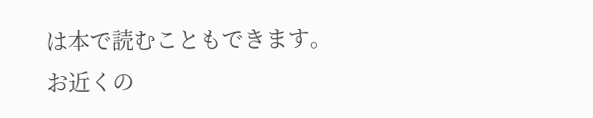は本で読むこともできます。
お近くの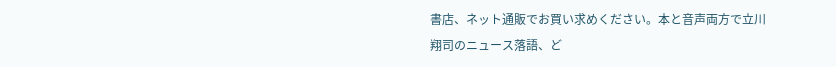書店、ネット通販でお買い求めください。本と音声両方で立川翔司のニュース落語、ど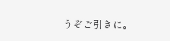うぞご引きに。